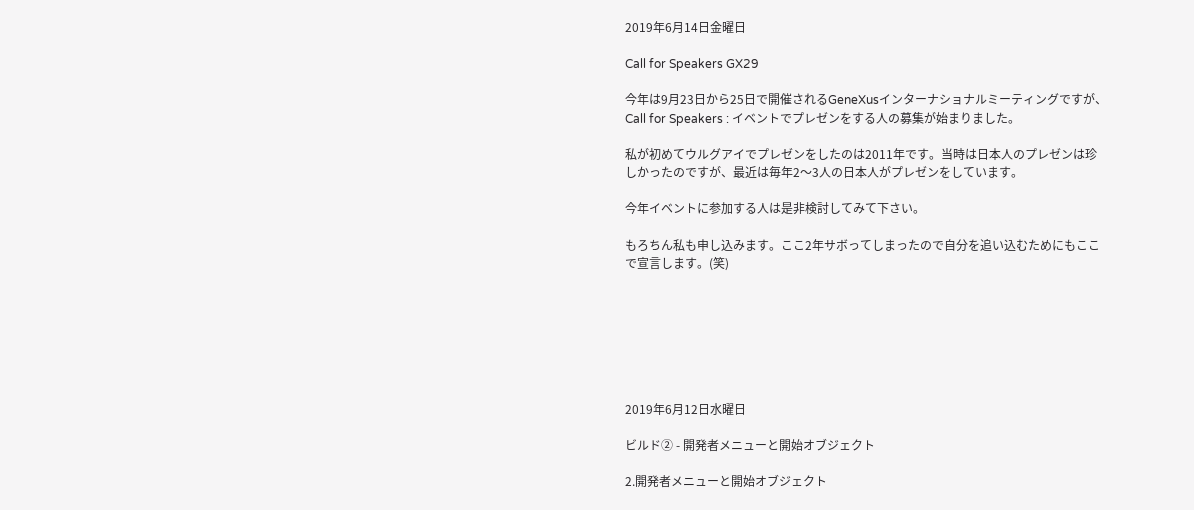2019年6月14日金曜日

Call for Speakers GX29

今年は9月23日から25日で開催されるGeneXusインターナショナルミーティングですが、Call for Speakers : イベントでプレゼンをする人の募集が始まりました。

私が初めてウルグアイでプレゼンをしたのは2011年です。当時は日本人のプレゼンは珍しかったのですが、最近は毎年2〜3人の日本人がプレゼンをしています。

今年イベントに参加する人は是非検討してみて下さい。

もろちん私も申し込みます。ここ2年サボってしまったので自分を追い込むためにもここで宣言します。(笑)







2019年6月12日水曜日

ビルド② - 開発者メニューと開始オブジェクト

2.開発者メニューと開始オブジェクト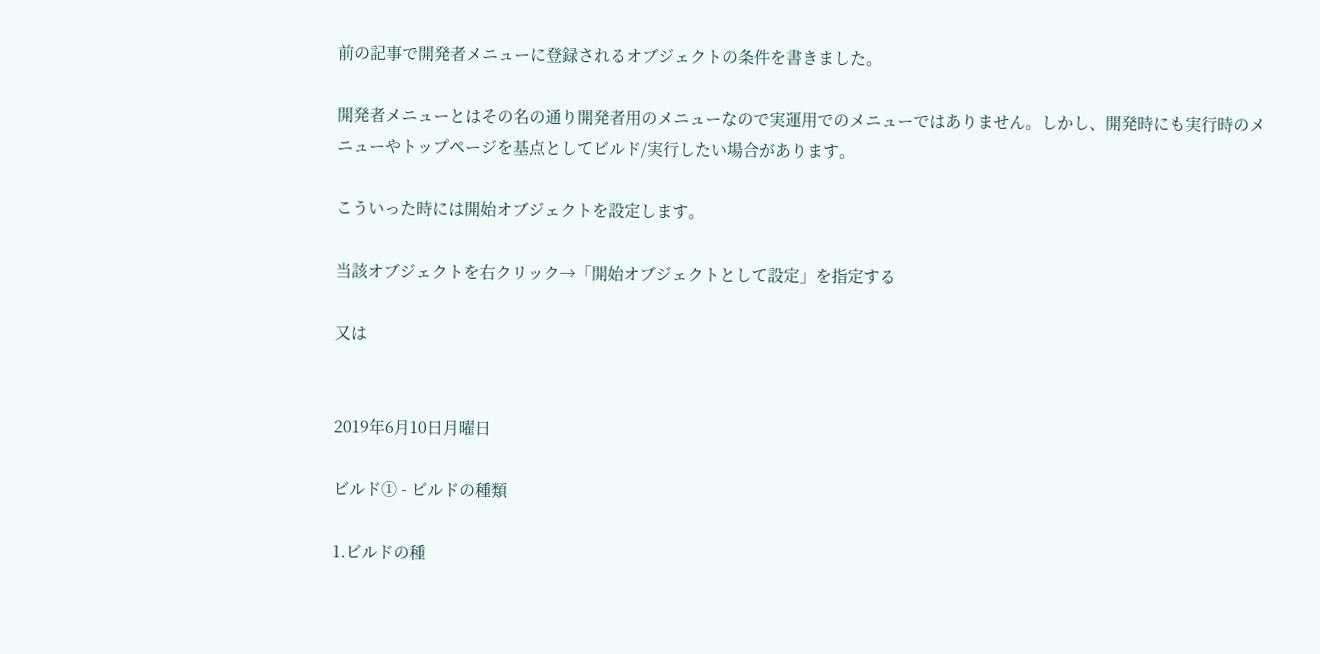前の記事で開発者メニューに登録されるオブジェクトの条件を書きました。

開発者メニューとはその名の通り開発者用のメニューなので実運用でのメニューではありません。しかし、開発時にも実行時のメニューやトップページを基点としてビルド/実行したい場合があります。

こういった時には開始オブジェクトを設定します。

当該オブジェクトを右クリック→「開始オブジェクトとして設定」を指定する

又は


2019年6月10日月曜日

ビルド① - ビルドの種類

1.ビルドの種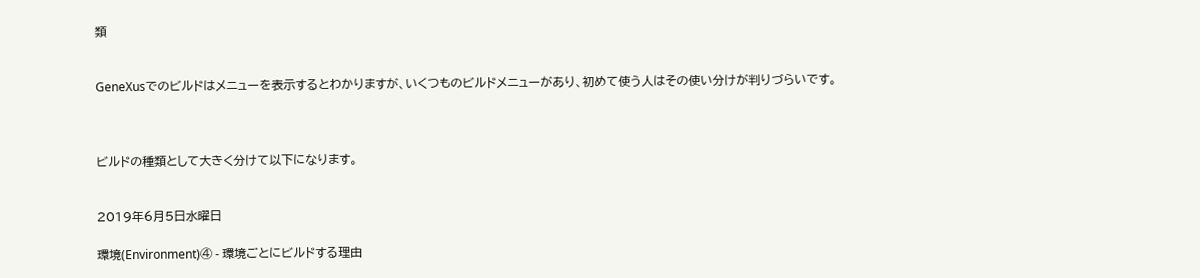類


GeneXusでのビルドはメニューを表示するとわかりますが、いくつものビルドメニューがあり、初めて使う人はその使い分けが判りづらいです。



ビルドの種類として大きく分けて以下になります。


2019年6月5日水曜日

環境(Environment)④ - 環境ごとにビルドする理由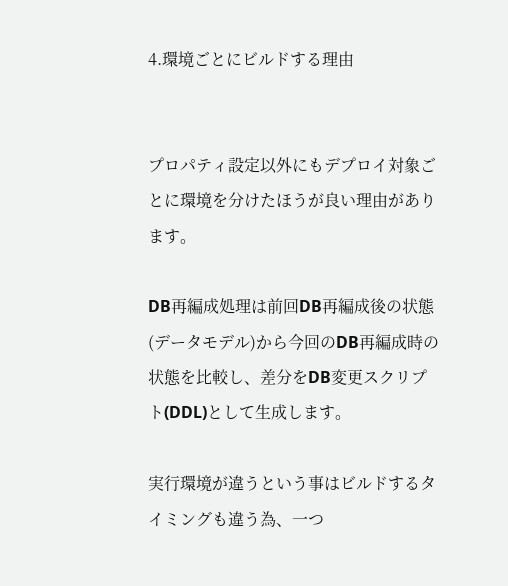4.環境ごとにビルドする理由


プロパティ設定以外にもデプロイ対象ごとに環境を分けたほうが良い理由があります。

DB再編成処理は前回DB再編成後の状態(データモデル)から今回のDB再編成時の状態を比較し、差分をDB変更スクリプト(DDL)として生成します。

実行環境が違うという事はビルドするタイミングも違う為、一つ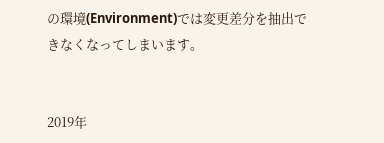の環境(Environment)では変更差分を抽出できなくなってしまいます。


2019年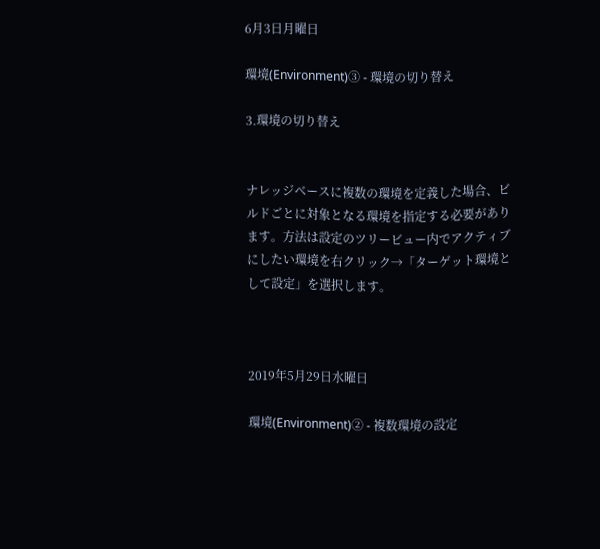6月3日月曜日

環境(Environment)③ - 環境の切り替え

3.環境の切り替え


ナレッジベースに複数の環境を定義した場合、ビルドごとに対象となる環境を指定する必要があります。方法は設定のツリービュー内でアクティブにしたい環境を右クリック→「ターゲット環境として設定」を選択します。



2019年5月29日水曜日

環境(Environment)② - 複数環境の設定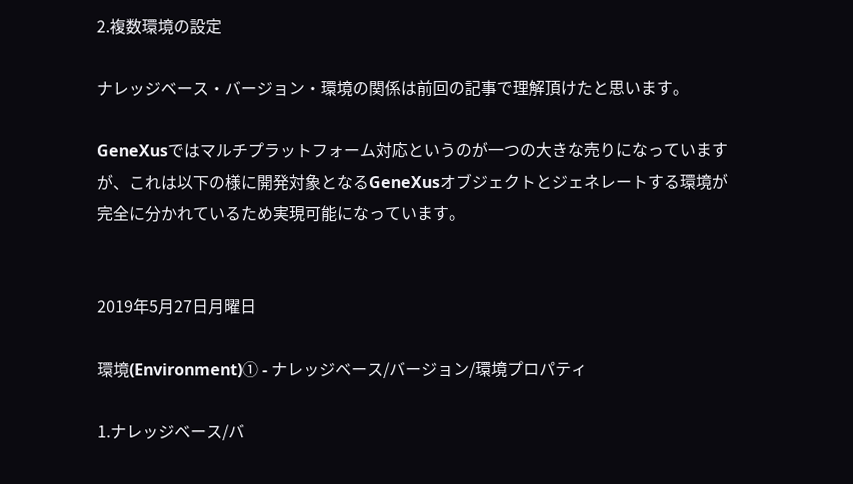2.複数環境の設定

ナレッジベース・バージョン・環境の関係は前回の記事で理解頂けたと思います。

GeneXusではマルチプラットフォーム対応というのが一つの大きな売りになっていますが、これは以下の様に開発対象となるGeneXusオブジェクトとジェネレートする環境が完全に分かれているため実現可能になっています。


2019年5月27日月曜日

環境(Environment)① - ナレッジベース/バージョン/環境プロパティ

1.ナレッジベース/バ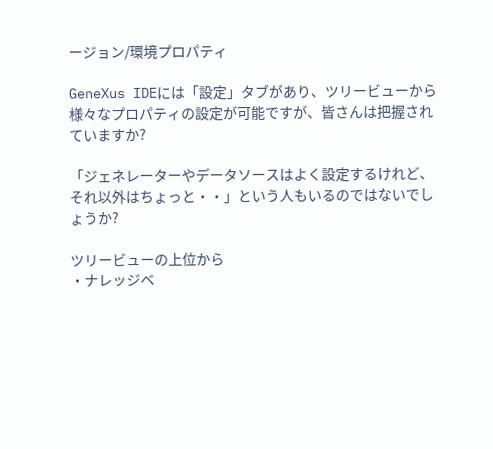ージョン/環境プロパティ

GeneXus IDEには「設定」タブがあり、ツリービューから様々なプロパティの設定が可能ですが、皆さんは把握されていますか?

「ジェネレーターやデータソースはよく設定するけれど、それ以外はちょっと・・」という人もいるのではないでしょうか?

ツリービューの上位から
・ナレッジベ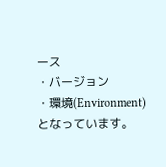ース
・バージョン
・環境(Environment)
となっています。